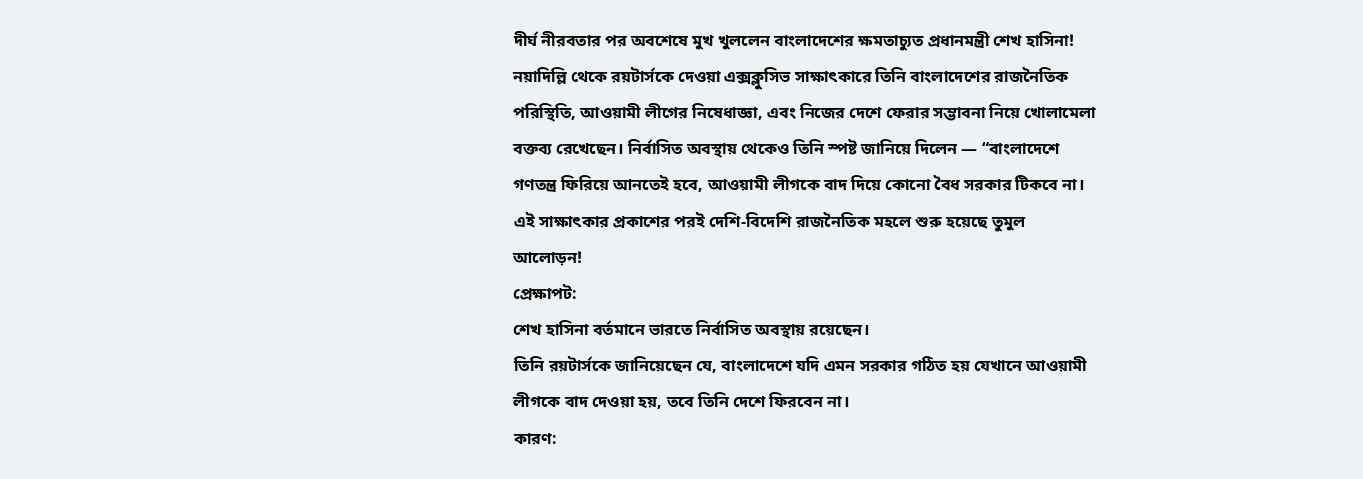দীর্ঘ নীরবতার পর অবশেষে মুখ খুললেন বাংলাদেশের ক্ষমতাচ্যুত প্রধানমন্ত্রী শেখ হাসিনা! নয়াদিল্লি থেকে রয়টার্সকে দেওয়া এক্সক্লুসিভ সাক্ষাৎকারে তিনি বাংলাদেশের রাজনৈতিক পরিস্থিতি, আওয়ামী লীগের নিষেধাজ্ঞা, এবং নিজের দেশে ফেরার সম্ভাবনা নিয়ে খোলামেলা বক্তব্য রেখেছেন। নির্বাসিত অবস্থায় থেকেও তিনি স্পষ্ট জানিয়ে দিলেন — “বাংলাদেশে গণতন্ত্র ফিরিয়ে আনতেই হবে, আওয়ামী লীগকে বাদ দিয়ে কোনো বৈধ সরকার টিকবে না। এই সাক্ষাৎকার প্রকাশের পরই দেশি-বিদেশি রাজনৈতিক মহলে শুরু হয়েছে তুমুল আলোড়ন!
প্রেক্ষাপট:
শেখ হাসিনা বর্তমানে ভারতে নির্বাসিত অবস্থায় রয়েছেন।
তিনি রয়টার্সকে জানিয়েছেন যে, বাংলাদেশে যদি এমন সরকার গঠিত হয় যেখানে আওয়ামী লীগকে বাদ দেওয়া হয়, তবে তিনি দেশে ফিরবেন না।
কারণ: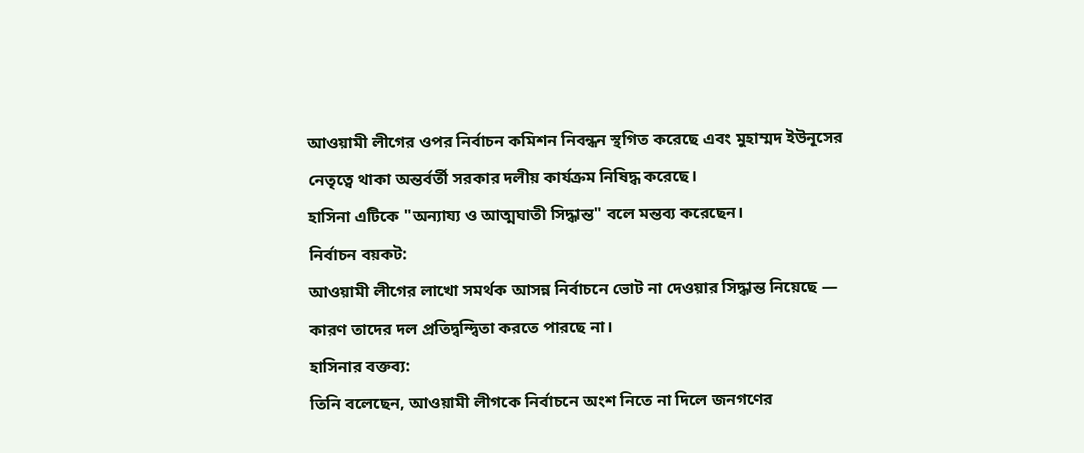আওয়ামী লীগের ওপর নির্বাচন কমিশন নিবন্ধন স্থগিত করেছে এবং মুহাম্মদ ইউনূসের নেতৃত্বে থাকা অন্তর্বর্তী সরকার দলীয় কার্যক্রম নিষিদ্ধ করেছে।
হাসিনা এটিকে "অন্যায্য ও আত্মঘাতী সিদ্ধান্ত" বলে মন্তব্য করেছেন।
নির্বাচন বয়কট:
আওয়ামী লীগের লাখো সমর্থক আসন্ন নির্বাচনে ভোট না দেওয়ার সিদ্ধান্ত নিয়েছে — কারণ তাদের দল প্রতিদ্বন্দ্বিতা করতে পারছে না।
হাসিনার বক্তব্য:
তিনি বলেছেন, আওয়ামী লীগকে নির্বাচনে অংশ নিতে না দিলে জনগণের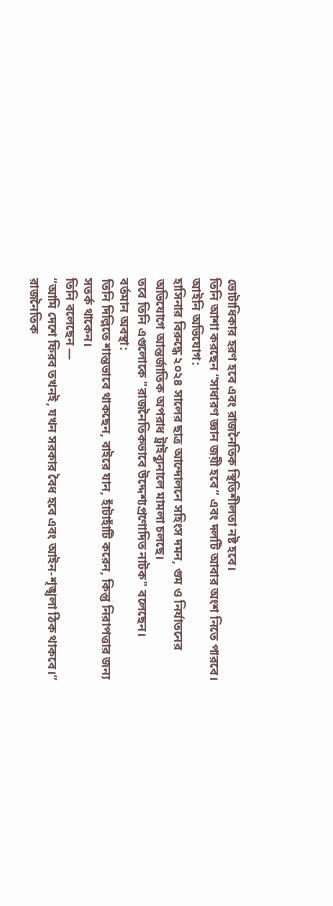ভোটাধিকার হরণ হবে এবং রাজনৈতিক স্থিতিশীলতা নষ্ট হবে।
তিনি আশা করছেন “সাধারণ জ্ঞান জয়ী হবে” এবং দলটি আবার অংশ নিতে পারবে।
আইনি অভিযোগ:
হাসিনার বিরুদ্ধে ২০২৪ সালের ছাত্র আন্দোলনে সহিংস দমন, গুম ও নির্যাতনের অভিযোগে আন্তর্জাতিক অপরাধ ট্রাইব্যুনালে মামলা চলছে।
তবে তিনি এগুলোকে "রাজনৈতিকভাবে উদ্দেশ্যপ্রণোদিত নাটক" বলেছেন।
বর্তমান অবস্থা:
তিনি দিল্লিতে শান্তভাবে থাকছেন, বাইরে যান, হাঁটাহাঁটি করেন, কিন্তু নিরাপত্তার জন্য সতর্ক থাকেন।
তিনি বলেছেন —
“আমি দেশে ফিরব তখনই, যখন সরকার বৈধ হবে এবং আইন-শৃঙ্খলা ঠিক থাকবে।”
রাজনৈতিক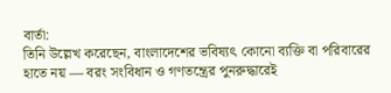বার্তা:
তিনি উল্লেখ করেছেন, বাংলাদেশের ভবিষ্যৎ কোনো ব্যক্তি বা পরিবারের হাতে নয় — বরং সংবিধান ও গণতন্ত্রের পুনরুদ্ধারেই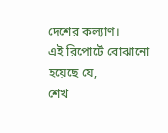দেশের কল্যাণ।
এই রিপোর্টে বোঝানো হয়েছে যে,
শেখ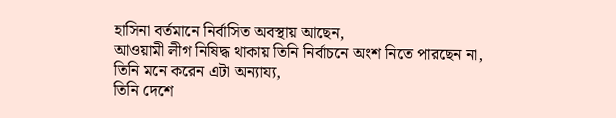হাসিনা বর্তমানে নির্বাসিত অবস্থায় আছেন,
আওয়ামী লীগ নিষিদ্ধ থাকায় তিনি নির্বাচনে অংশ নিতে পারছেন না,
তিনি মনে করেন এটা অন্যায্য,
তিনি দেশে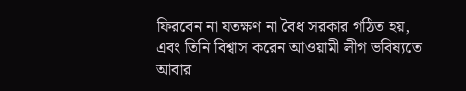ফিরবেন না যতক্ষণ না বৈধ সরকার গঠিত হয়,
এবং তিনি বিশ্বাস করেন আওয়ামী লীগ ভবিষ্যতে আবার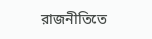রাজনীতিতে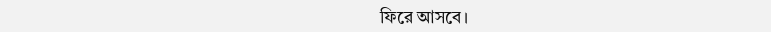ফিরে আসবে।